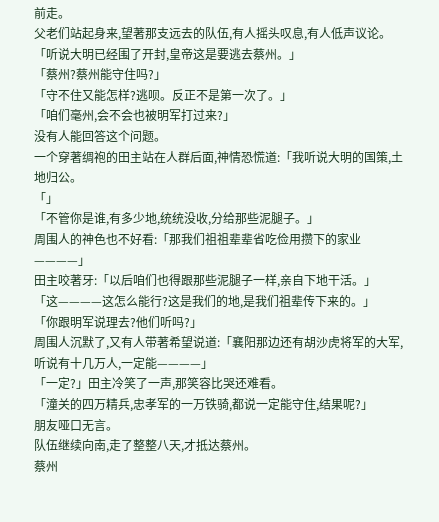前走。
父老们站起身来,望著那支远去的队伍,有人摇头叹息,有人低声议论。
「听说大明已经围了开封,皇帝这是要逃去蔡州。」
「蔡州?蔡州能守住吗?」
「守不住又能怎样?逃呗。反正不是第一次了。」
「咱们毫州,会不会也被明军打过来?」
没有人能回答这个问题。
一个穿著绸袍的田主站在人群后面,神情恐慌道:「我听说大明的国策,土地归公。
「」
「不管你是谁,有多少地,统统没收,分给那些泥腿子。」
周围人的神色也不好看:「那我们祖祖辈辈省吃俭用攒下的家业————」
田主咬著牙:「以后咱们也得跟那些泥腿子一样,亲自下地干活。」
「这————这怎么能行?这是我们的地,是我们祖辈传下来的。」
「你跟明军说理去?他们听吗?」
周围人沉默了,又有人带著希望说道:「襄阳那边还有胡沙虎将军的大军,听说有十几万人,一定能————」
「一定?」田主冷笑了一声,那笑容比哭还难看。
「潼关的四万精兵,忠孝军的一万铁骑,都说一定能守住,结果呢?」
朋友哑口无言。
队伍继续向南,走了整整八天,才抵达蔡州。
蔡州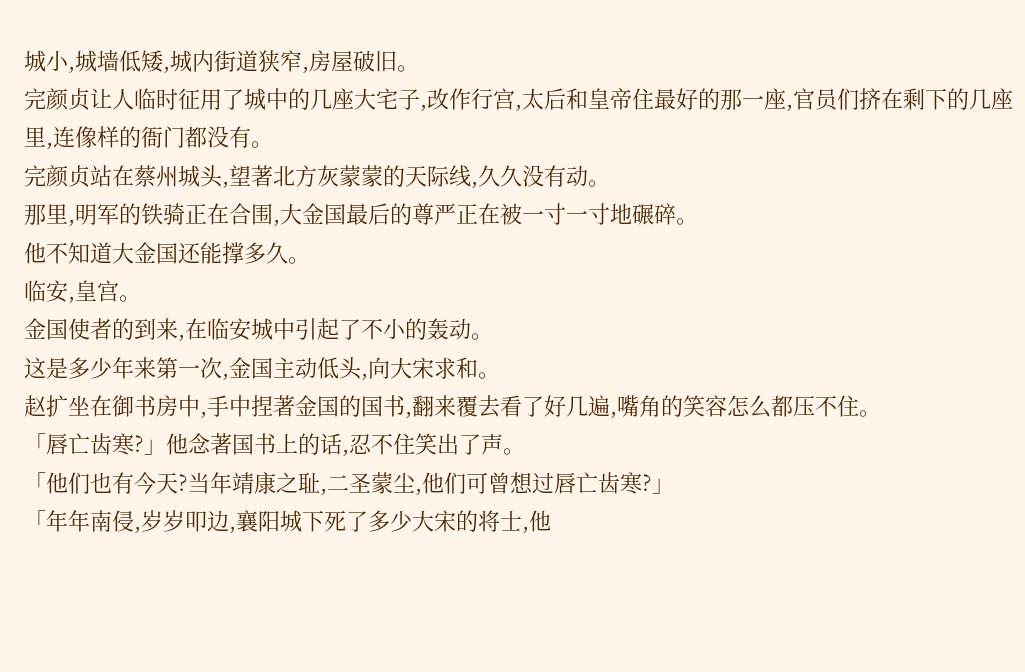城小,城墙低矮,城内街道狭窄,房屋破旧。
完颜贞让人临时征用了城中的几座大宅子,改作行宫,太后和皇帝住最好的那一座,官员们挤在剩下的几座里,连像样的衙门都没有。
完颜贞站在蔡州城头,望著北方灰蒙蒙的天际线,久久没有动。
那里,明军的铁骑正在合围,大金国最后的尊严正在被一寸一寸地碾碎。
他不知道大金国还能撑多久。
临安,皇宫。
金国使者的到来,在临安城中引起了不小的轰动。
这是多少年来第一次,金国主动低头,向大宋求和。
赵扩坐在御书房中,手中捏著金国的国书,翻来覆去看了好几遍,嘴角的笑容怎么都压不住。
「唇亡齿寒?」他念著国书上的话,忍不住笑出了声。
「他们也有今天?当年靖康之耻,二圣蒙尘,他们可曾想过唇亡齿寒?」
「年年南侵,岁岁叩边,襄阳城下死了多少大宋的将士,他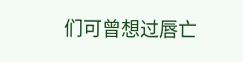们可曾想过唇亡